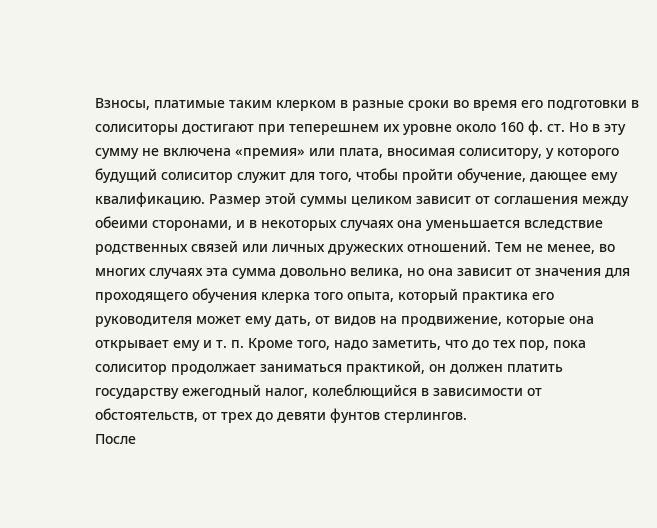Взносы, платимые таким клерком в разные сроки во время его подготовки в солиситоры достигают при теперешнем их уровне около 160 ф. ст. Но в эту сумму не включена «премия» или плата, вносимая солиситору, у которого будущий солиситор служит для того, чтобы пройти обучение, дающее ему квалификацию. Размер этой суммы целиком зависит от соглашения между обеими сторонами, и в некоторых случаях она уменьшается вследствие родственных связей или личных дружеских отношений. Тем не менее, во многих случаях эта сумма довольно велика, но она зависит от значения для проходящего обучения клерка того опыта, который практика его руководителя может ему дать, от видов на продвижение, которые она открывает ему и т. п. Кроме того, надо заметить, что до тех пор, пока солиситор продолжает заниматься практикой, он должен платить государству ежегодный налог, колеблющийся в зависимости от обстоятельств, от трех до девяти фунтов стерлингов.
После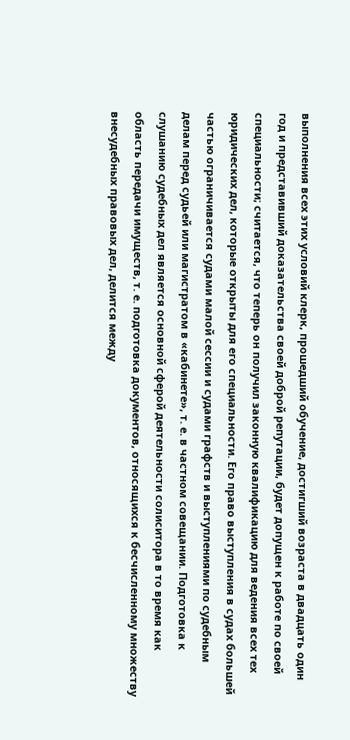выполнения всех этих условий клерк, прошедший обучение, достигший возраста в двадцать один год и представивший доказательства своей доброй репутации, будет допущен к работе по своей специальности; считается, что теперь он получил законную квалификацию для ведения всех тех юридических дел, которые открыты для его специальности. Его право выступления в судах большей частью ограничивается судами малой сессии и судами графств и выступлениями по судебным делам перед судьей или магистратом в «кабинете», т. е. в частном совещании. Подготовка к слушанию судебных дел является основной сферой деятельности солиситора в то время как область передачи имуществ, т. е. подготовка документов, относящихся к бесчисленному множеству внесудебных правовых дел, делится между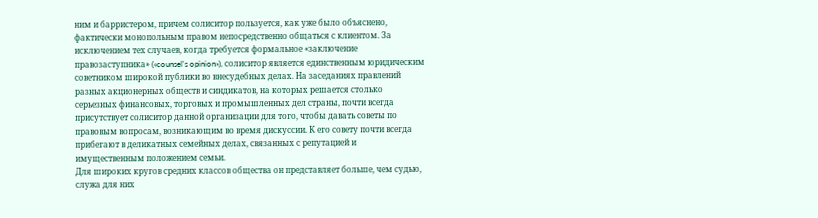ним и барристером, причем солиситор пользуется, как уже было объяснено, фактически монопольным правом непосредственно общаться с клиентом. За исключением тех случаев, когда требуется формальное «заключение правозаступника» («counsel's opinion»), солиситор является единственным юридическим советником широкой публики во внесудебных делах. На заседаниях правлений разных акционерных обществ и синдикатов, на которых решается столько серьезных финансовых, торговых и промышленных дел страны, почти всегда присутствует солиситор данной организации для того, чтобы давать советы по правовым вопросам, возникающим во время дискуссии. К его совету почти всегда прибегают в деликатных семейных делах, связанных с репутацией и имущественным положением семьи.
Для широких кругов средних классов общества он представляет больше, чем судью, служа для них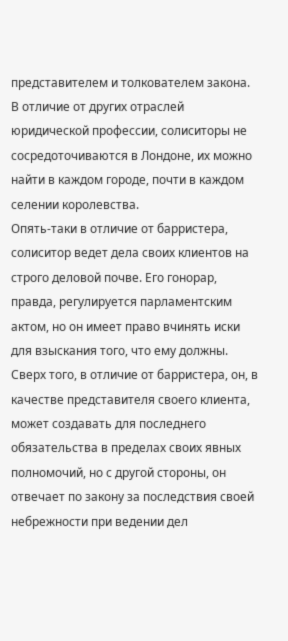представителем и толкователем закона. В отличие от других отраслей юридической профессии, солиситоры не сосредоточиваются в Лондоне, их можно найти в каждом городе, почти в каждом селении королевства.
Опять-таки в отличие от барристера, солиситор ведет дела своих клиентов на строго деловой почве. Его гонорар, правда, регулируется парламентским актом, но он имеет право вчинять иски для взыскания того, что ему должны. Сверх того, в отличие от барристера, он, в качестве представителя своего клиента, может создавать для последнего обязательства в пределах своих явных полномочий, но с другой стороны, он отвечает по закону за последствия своей небрежности при ведении дел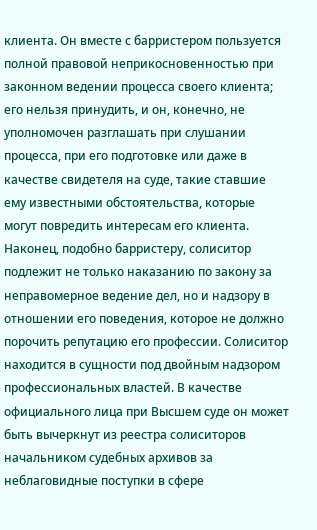клиента. Он вместе с барристером пользуется полной правовой неприкосновенностью при законном ведении процесса своего клиента; его нельзя принудить, и он, конечно, не уполномочен разглашать при слушании процесса, при его подготовке или даже в качестве свидетеля на суде, такие ставшие ему известными обстоятельства, которые могут повредить интересам его клиента.
Наконец, подобно барристеру, солиситор подлежит не только наказанию по закону за неправомерное ведение дел, но и надзору в отношении его поведения, которое не должно порочить репутацию его профессии. Солиситор находится в сущности под двойным надзором профессиональных властей. В качестве официального лица при Высшем суде он может быть вычеркнут из реестра солиситоров начальником судебных архивов за неблаговидные поступки в сфере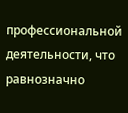профессиональной деятельности, что равнозначно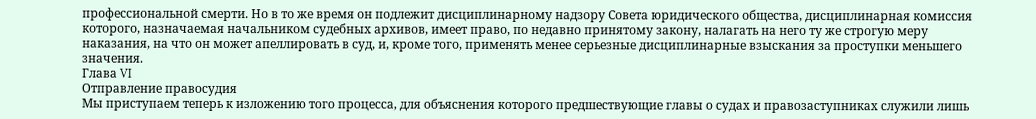профессиональной смерти. Но в то же время он подлежит дисциплинарному надзору Совета юридического общества, дисциплинарная комиссия которого, назначаемая начальником судебных архивов, имеет право, по недавно принятому закону, налагать на него ту же строгую меру наказания, на что он может апеллировать в суд, и, кроме того, применять менее серьезные дисциплинарные взыскания за проступки меньшего значения.
Глава VI
Отправление правосудия
Мы приступаем теперь к изложению того процесса, для объяснения которого предшествующие главы о судах и правозаступниках служили лишь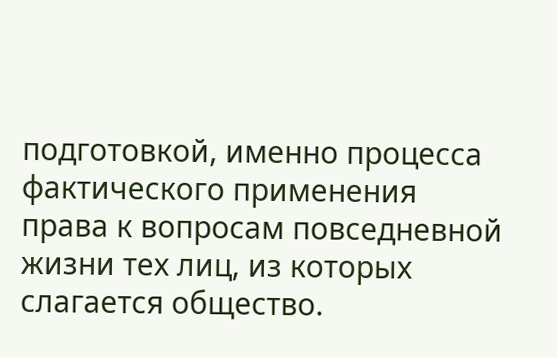подготовкой, именно процесса фактического применения права к вопросам повседневной жизни тех лиц, из которых слагается общество.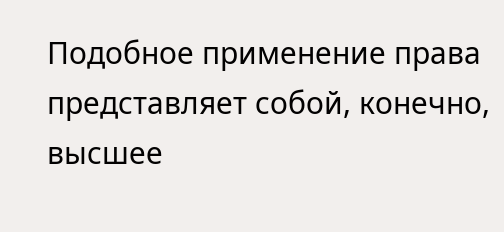Подобное применение права представляет собой, конечно, высшее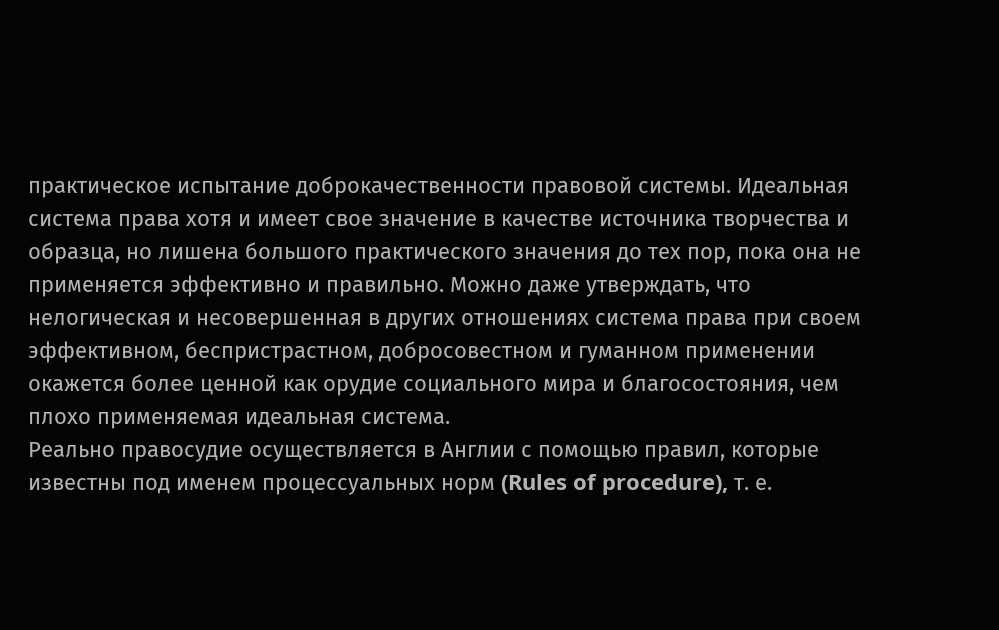практическое испытание доброкачественности правовой системы. Идеальная система права хотя и имеет свое значение в качестве источника творчества и образца, но лишена большого практического значения до тех пор, пока она не применяется эффективно и правильно. Можно даже утверждать, что нелогическая и несовершенная в других отношениях система права при своем эффективном, беспристрастном, добросовестном и гуманном применении окажется более ценной как орудие социального мира и благосостояния, чем плохо применяемая идеальная система.
Реально правосудие осуществляется в Англии с помощью правил, которые известны под именем процессуальных норм (Rules of procedure), т. е.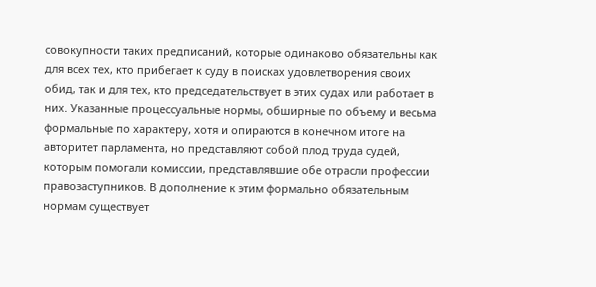совокупности таких предписаний, которые одинаково обязательны как для всех тех, кто прибегает к суду в поисках удовлетворения своих обид, так и для тех, кто председательствует в этих судах или работает в них. Указанные процессуальные нормы, обширные по объему и весьма формальные по характеру, хотя и опираются в конечном итоге на авторитет парламента, но представляют собой плод труда судей, которым помогали комиссии, представлявшие обе отрасли профессии правозаступников. В дополнение к этим формально обязательным нормам существует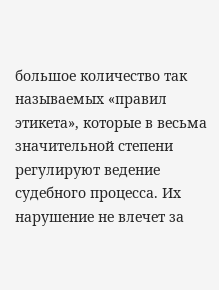большое количество так называемых «правил этикета», которые в весьма значительной степени регулируют ведение судебного процесса. Их нарушение не влечет за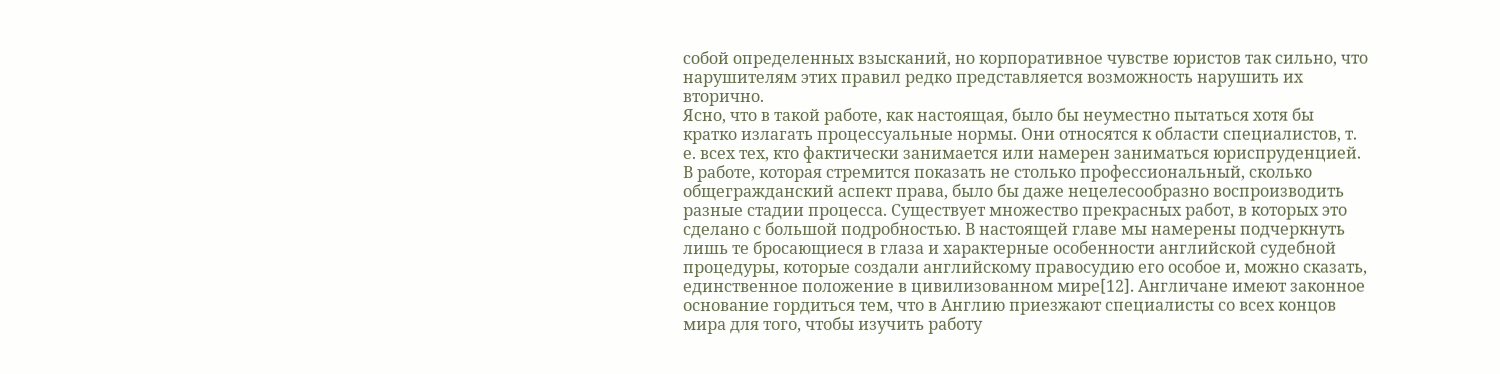собой определенных взысканий, но корпоративное чувстве юристов так сильно, что нарушителям этих правил редко представляется возможность нарушить их вторично.
Ясно, что в такой работе, как настоящая, было бы неуместно пытаться хотя бы кратко излагать процессуальные нормы. Они относятся к области специалистов, т. е. всех тех, кто фактически занимается или намерен заниматься юриспруденцией. В работе, которая стремится показать не столько профессиональный, сколько общегражданский аспект права, было бы даже нецелесообразно воспроизводить разные стадии процесса. Существует множество прекрасных работ, в которых это сделано с большой подробностью. В настоящей главе мы намерены подчеркнуть лишь те бросающиеся в глаза и характерные особенности английской судебной процедуры, которые создали английскому правосудию его особое и, можно сказать, единственное положение в цивилизованном мире[12]. Англичане имеют законное основание гордиться тем, что в Англию приезжают специалисты со всех концов мира для того, чтобы изучить работу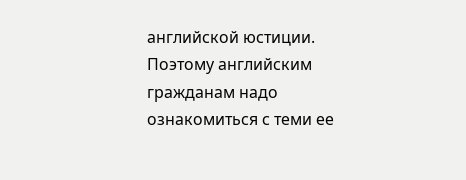английской юстиции. Поэтому английским гражданам надо ознакомиться с теми ее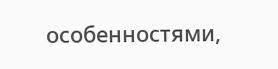особенностями,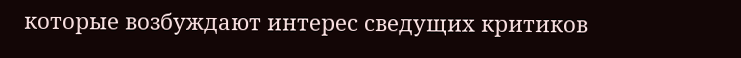которые возбуждают интерес сведущих критиков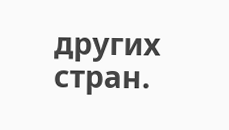других стран.